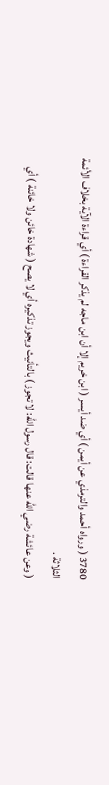3780 ( ورواه أحمد والترمذي عن أيمن ) أي ضد أيسر ( ابن خريم إلا أن ابن ماجه لم يذكر القراءة ) أي قراءة الآية بخلاف الأئمة الثلاثة .
( وعن عائشة رضي الله عنها قالت: قال رسول الله: لا تجوز ) بالتأنيث ويجوز تذكيره أي لا يصح ( شهادة خائن ولا خائنة ) أي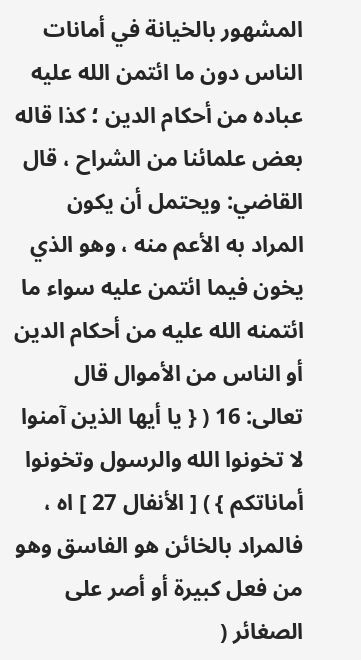المشهور بالخيانة في أمانات الناس دون ما ائتمن الله عليه عباده من أحكام الدين ؛ كذا قاله بعض علمائنا من الشراح ، قال القاضي: ويحتمل أن يكون المراد به الأعم منه ، وهو الذي يخون فيما ائتمن عليه سواء ما ائتمنه الله عليه من أحكام الدين أو الناس من الأموال قال تعالى: 16 ( { يا أيها الذين آمنوا لا تخونوا الله والرسول وتخونوا أماناتكم } ) [ الأنفال 27 ] اه ، فالمراد بالخائن هو الفاسق وهو من فعل كبيرة أو أصر على الصغائر (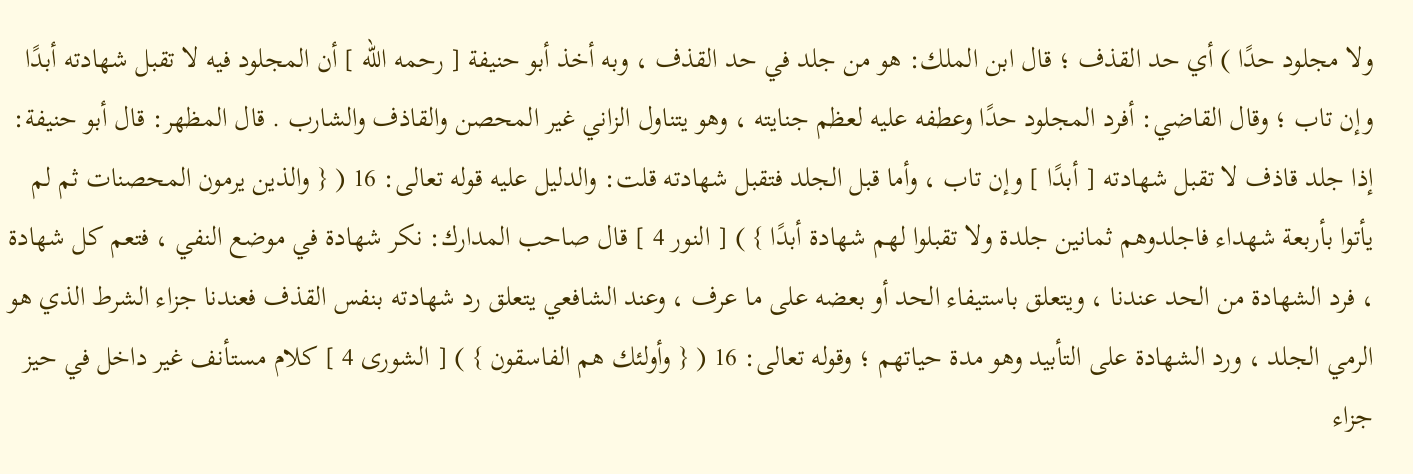ولا مجلود حدًا ) أي حد القذف ؛ قال ابن الملك: هو من جلد في حد القذف ، وبه أخذ أبو حنيفة [ رحمه الله ] أن المجلود فيه لا تقبل شهادته أبدًا وإن تاب ؛ وقال القاضي: أفرد المجلود حدًا وعطفه عليه لعظم جنايته ، وهو يتناول الزاني غير المحصن والقاذف والشارب . قال المظهر: قال أبو حنيفة: إذا جلد قاذف لا تقبل شهادته [ أبدًا ] وإن تاب ، وأما قبل الجلد فتقبل شهادته قلت: والدليل عليه قوله تعالى: 16 ( { والذين يرمون المحصنات ثم لم يأتوا بأربعة شهداء فاجلدوهم ثمانين جلدة ولا تقبلوا لهم شهادة أبدًا } ) [ النور 4 ] قال صاحب المدارك: نكر شهادة في موضع النفي ، فتعم كل شهادة ، فرد الشهادة من الحد عندنا ، ويتعلق باستيفاء الحد أو بعضه على ما عرف ، وعند الشافعي يتعلق رد شهادته بنفس القذف فعندنا جزاء الشرط الذي هو الرمي الجلد ، ورد الشهادة على التأبيد وهو مدة حياتهم ؛ وقوله تعالى: 16 ( { وأولئك هم الفاسقون } ) [ الشورى 4 ] كلام مستأنف غير داخل في حيز جزاء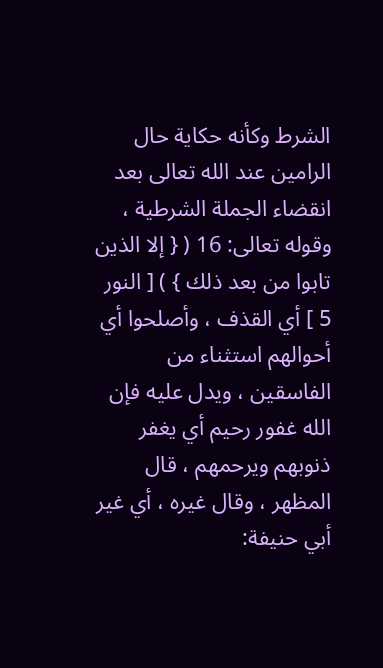الشرط وكأنه حكاية حال الرامين عند الله تعالى بعد انقضاء الجملة الشرطية ، وقوله تعالى: 16 ( { إلا الذين تابوا من بعد ذلك } ) [ النور 5 ] أي القذف ، وأصلحوا أي أحوالهم استثناء من الفاسقين ، ويدل عليه فإن الله غفور رحيم أي يغفر ذنوبهم ويرحمهم ، قال المظهر ، وقال غيره ، أي غير أبي حنيفة: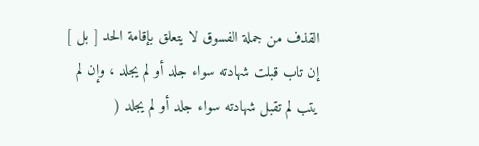القذف من جملة الفسوق لا يتعلق بإقامة الحد [ بل ] إن تاب قبلت شهادته سواء جلد أو لم يجلد ، وإن لم يتب لم تقبل شهادته سواء جلد أو لم يجلد (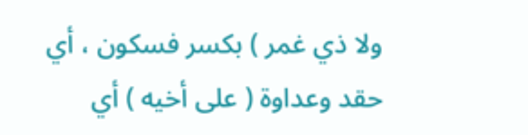ولا ذي غمر ) بكسر فسكون ، أي حقد وعداوة ( على أخيه ) أي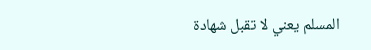المسلم يعني لا تقبل شهادة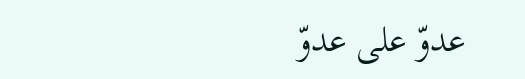عدوّ على عدوّ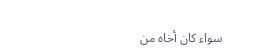سواء كان أخاه من